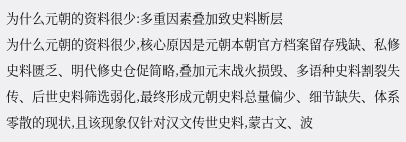为什么元朝的资料很少:多重因素叠加致史料断层
为什么元朝的资料很少,核心原因是元朝本朝官方档案留存残缺、私修史料匮乏、明代修史仓促简略,叠加元末战火损毁、多语种史料割裂失传、后世史料筛选弱化,最终形成元朝史料总量偏少、细节缺失、体系零散的现状,且该现象仅针对汉文传世史料,蒙古文、波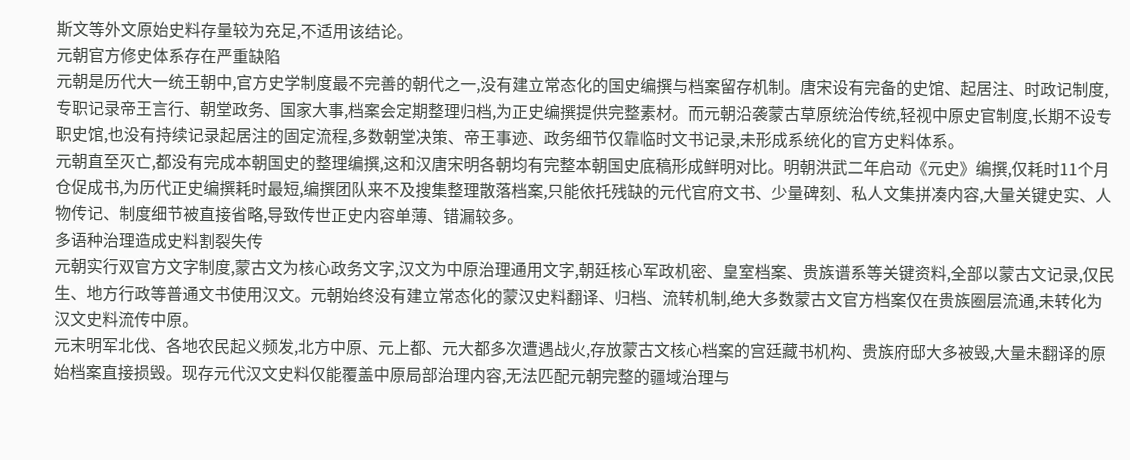斯文等外文原始史料存量较为充足,不适用该结论。
元朝官方修史体系存在严重缺陷
元朝是历代大一统王朝中,官方史学制度最不完善的朝代之一,没有建立常态化的国史编撰与档案留存机制。唐宋设有完备的史馆、起居注、时政记制度,专职记录帝王言行、朝堂政务、国家大事,档案会定期整理归档,为正史编撰提供完整素材。而元朝沿袭蒙古草原统治传统,轻视中原史官制度,长期不设专职史馆,也没有持续记录起居注的固定流程,多数朝堂决策、帝王事迹、政务细节仅靠临时文书记录,未形成系统化的官方史料体系。
元朝直至灭亡,都没有完成本朝国史的整理编撰,这和汉唐宋明各朝均有完整本朝国史底稿形成鲜明对比。明朝洪武二年启动《元史》编撰,仅耗时11个月仓促成书,为历代正史编撰耗时最短,编撰团队来不及搜集整理散落档案,只能依托残缺的元代官府文书、少量碑刻、私人文集拼凑内容,大量关键史实、人物传记、制度细节被直接省略,导致传世正史内容单薄、错漏较多。
多语种治理造成史料割裂失传
元朝实行双官方文字制度,蒙古文为核心政务文字,汉文为中原治理通用文字,朝廷核心军政机密、皇室档案、贵族谱系等关键资料,全部以蒙古文记录,仅民生、地方行政等普通文书使用汉文。元朝始终没有建立常态化的蒙汉史料翻译、归档、流转机制,绝大多数蒙古文官方档案仅在贵族圈层流通,未转化为汉文史料流传中原。
元末明军北伐、各地农民起义频发,北方中原、元上都、元大都多次遭遇战火,存放蒙古文核心档案的宫廷藏书机构、贵族府邸大多被毁,大量未翻译的原始档案直接损毁。现存元代汉文史料仅能覆盖中原局部治理内容,无法匹配元朝完整的疆域治理与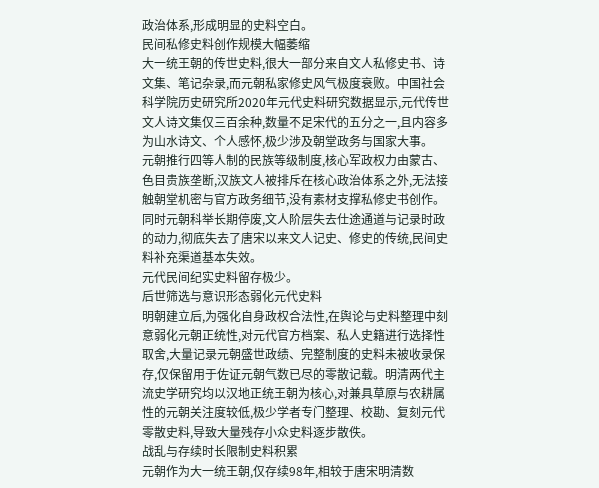政治体系,形成明显的史料空白。
民间私修史料创作规模大幅萎缩
大一统王朝的传世史料,很大一部分来自文人私修史书、诗文集、笔记杂录,而元朝私家修史风气极度衰败。中国社会科学院历史研究所2020年元代史料研究数据显示,元代传世文人诗文集仅三百余种,数量不足宋代的五分之一,且内容多为山水诗文、个人感怀,极少涉及朝堂政务与国家大事。
元朝推行四等人制的民族等级制度,核心军政权力由蒙古、色目贵族垄断,汉族文人被排斥在核心政治体系之外,无法接触朝堂机密与官方政务细节,没有素材支撑私修史书创作。同时元朝科举长期停废,文人阶层失去仕途通道与记录时政的动力,彻底失去了唐宋以来文人记史、修史的传统,民间史料补充渠道基本失效。
元代民间纪实史料留存极少。
后世筛选与意识形态弱化元代史料
明朝建立后,为强化自身政权合法性,在舆论与史料整理中刻意弱化元朝正统性,对元代官方档案、私人史籍进行选择性取舍,大量记录元朝盛世政绩、完整制度的史料未被收录保存,仅保留用于佐证元朝气数已尽的零散记载。明清两代主流史学研究均以汉地正统王朝为核心,对兼具草原与农耕属性的元朝关注度较低,极少学者专门整理、校勘、复刻元代零散史料,导致大量残存小众史料逐步散佚。
战乱与存续时长限制史料积累
元朝作为大一统王朝,仅存续98年,相较于唐宋明清数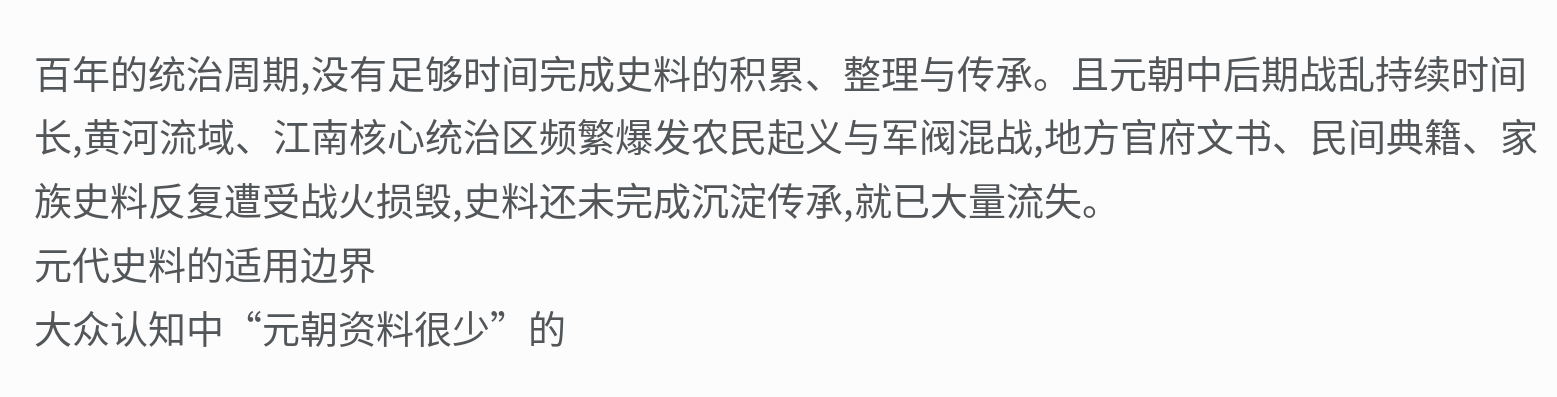百年的统治周期,没有足够时间完成史料的积累、整理与传承。且元朝中后期战乱持续时间长,黄河流域、江南核心统治区频繁爆发农民起义与军阀混战,地方官府文书、民间典籍、家族史料反复遭受战火损毁,史料还未完成沉淀传承,就已大量流失。
元代史料的适用边界
大众认知中“元朝资料很少”的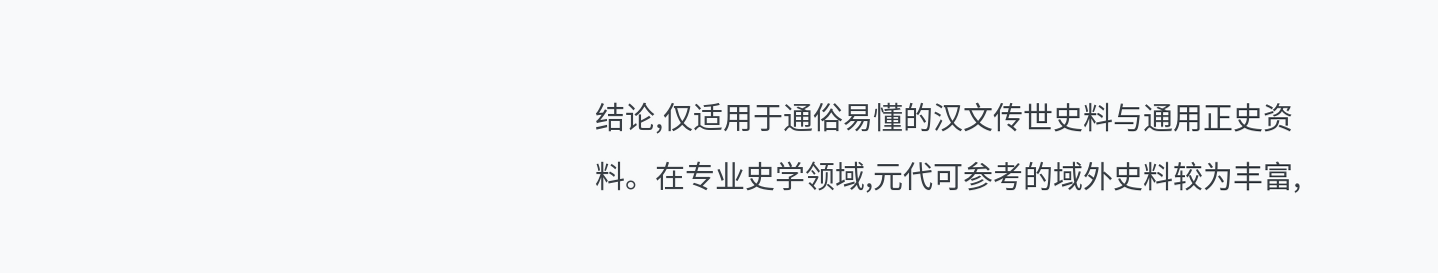结论,仅适用于通俗易懂的汉文传世史料与通用正史资料。在专业史学领域,元代可参考的域外史料较为丰富,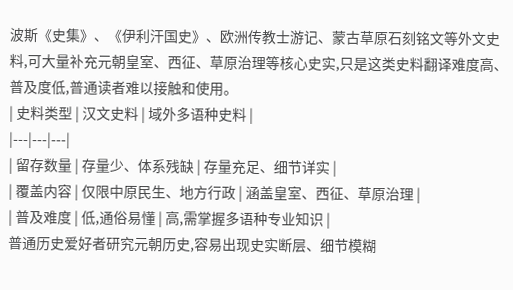波斯《史集》、《伊利汗国史》、欧洲传教士游记、蒙古草原石刻铭文等外文史料,可大量补充元朝皇室、西征、草原治理等核心史实,只是这类史料翻译难度高、普及度低,普通读者难以接触和使用。
| 史料类型 | 汉文史料 | 域外多语种史料 |
|---|---|---|
| 留存数量 | 存量少、体系残缺 | 存量充足、细节详实 |
| 覆盖内容 | 仅限中原民生、地方行政 | 涵盖皇室、西征、草原治理 |
| 普及难度 | 低,通俗易懂 | 高,需掌握多语种专业知识 |
普通历史爱好者研究元朝历史,容易出现史实断层、细节模糊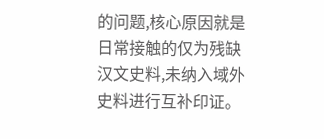的问题,核心原因就是日常接触的仅为残缺汉文史料,未纳入域外史料进行互补印证。